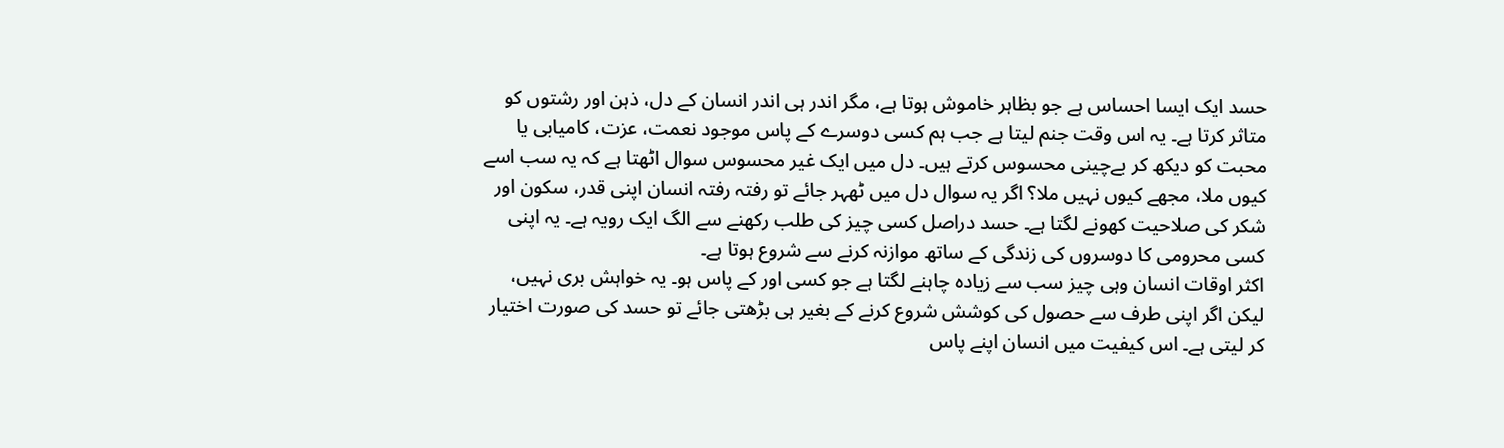حسد ایک ایسا احساس ہے جو بظاہر خاموش ہوتا ہے، مگر اندر ہی اندر انسان کے دل، ذہن اور رشتوں کو متاثر کرتا ہے۔ یہ اس وقت جنم لیتا ہے جب ہم کسی دوسرے کے پاس موجود نعمت، عزت، کامیابی یا محبت کو دیکھ کر بےچینی محسوس کرتے ہیں۔ دل میں ایک غیر محسوس سوال اٹھتا ہے کہ یہ سب اسے کیوں ملا، مجھے کیوں نہیں ملا؟ اگر یہ سوال دل میں ٹھہر جائے تو رفتہ رفتہ انسان اپنی قدر، سکون اور شکر کی صلاحیت کھونے لگتا ہے۔ حسد دراصل کسی چیز کی طلب رکھنے سے الگ ایک رویہ ہے۔ یہ اپنی کسی محرومی کا دوسروں کی زندگی کے ساتھ موازنہ کرنے سے شروع ہوتا ہے۔
اکثر اوقات انسان وہی چیز سب سے زیادہ چاہنے لگتا ہے جو کسی اور کے پاس ہو۔ یہ خواہش بری نہیں، لیکن اگر اپنی طرف سے حصول کی کوشش شروع کرنے کے بغیر ہی بڑھتی جائے تو حسد کی صورت اختیار کر لیتی ہے۔ اس کیفیت میں انسان اپنے پاس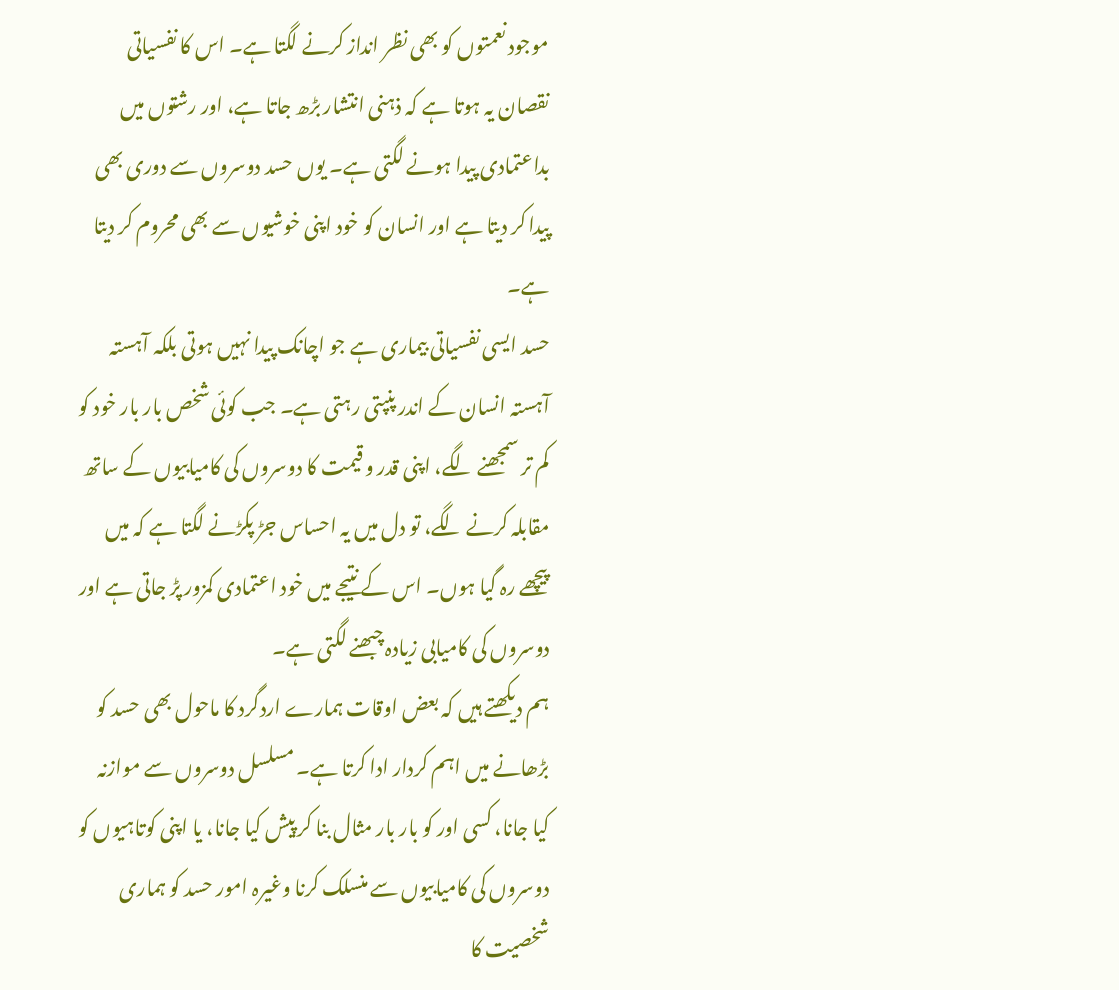موجود نعمتوں کو بھی نظر انداز کرنے لگتا ہے۔ اس کا نفسیاتی نقصان یہ ہوتا ہے کہ ذہنی انتشار بڑھ جاتا ہے، اور رشتوں میں بداعتمادی پیدا ہونے لگتی ہے۔ یوں حسد دوسروں سے دوری بھی پیدا کر دیتا ہے اور انسان کو خود اپنی خوشیوں سے بھی محروم کر دیتا ہے۔
حسد ایسی نفسیاتی بیماری ہے جو اچانک پیدا نہیں ہوتی بلکہ آہستہ آہستہ انسان کے اندر پنپتی رہتی ہے۔ جب کوئی شخص بار بار خود کو کم تر سمجھنے لگے، اپنی قدر و قیمت کا دوسروں کی کامیابیوں کے ساتھ مقابلہ کرنے لگے، تو دل میں یہ احساس جڑ پکڑنے لگتا ہے کہ میں پیچھے رہ گیا ہوں۔ اس کے نتیجے میں خود اعتمادی کمزور پڑ جاتی ہے اور دوسروں کی کامیابی زیادہ چبھنے لگتی ہے۔
ہم دیکھتے ہیں کہ بعض اوقات ہمارے اردگرد کا ماحول بھی حسد کو بڑھانے میں اہم کردار ادا کرتا ہے۔ مسلسل دوسروں سے موازنہ کیا جانا، کسی اور کو بار بار مثال بنا کر پیش کیا جانا، یا اپنی کوتاہیوں کو دوسروں کی کامیابیوں سے منسلک کرنا وغیرہ امور حسد کو ہماری شخصیت کا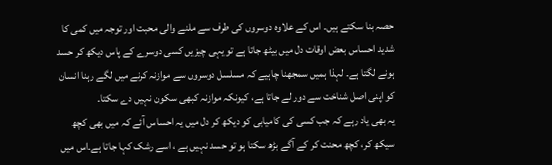حصہ بنا سکتے ہیں۔ اس کے علاوہ دوسروں کی طرف سے ملنے والی محبت اور توجہ میں کمی کا شدید احساس بعض اوقات دل میں بیٹھ جاتا ہے تو یہی چیزیں کسی دوسرے کے پاس دیکھ کر حسد ہونے لگتا ہے۔ لہذا ہمیں سمجھنا چاہیے کہ مسلسل دوسروں سے موازنہ کرنے میں لگے رہنا انسان کو اپنی اصل شناخت سے دور لے جاتا ہے، کیونکہ موازنہ کبھی سکون نہیں دے سکتا۔
یہ بھی یاد رہے کہ جب کسی کی کامیابی کو دیکھ کر دل میں یہ احساس آئے کہ میں بھی کچھ سیکھ کر، کچھ محنت کر کے آگے بڑھ سکتا ہو تو حسد نہیں ہے ، اسے رشک کہا جاتا ہے۔اس میں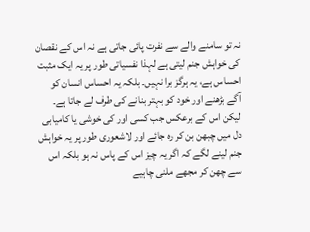نہ تو سامنے والے سے نفرت پائی جاتی ہے نہ اس کے نقصان کی خواہش جنم لیتی ہے لہذا نفسیاتی طور پر یہ ایک مثبت احساس ہے، یہ ہرگز برا نہیں۔ بلکہ یہ احساس انسان کو آگے بڑھنے اور خود کو بہتر بنانے کی طرف لے جاتا ہے۔
لیکن اس کے برعکس جب کسی اور کی خوشی یا کامیابی دل میں چبھن بن کر رہ جائے اور لاشعوری طور پر یہ خواہش جنم لینے لگے کہ اگر یہ چیز اس کے پاس نہ ہو بلکہ اس سے چھن کر مجھے ملنی چاہیے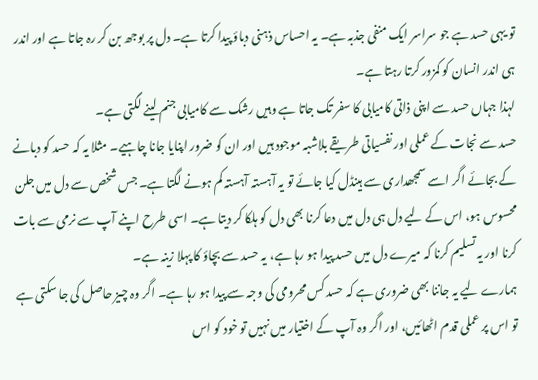تو یہی حسد ہے جو سراسر ایک منفی جذبہ ہے۔ یہ احساس ذہنی دباؤ پیدا کرتا ہے۔ دل پر بوجھ بن کر رہ جاتا ہے اور اندر ہی اندر انسان کو کمزور کرتا رہتا ہے۔
لہذا جہاں حسد سے اپنی ذاتی کامیابی کا سفر تک جاتا ہے وہیں رشک سے کامیابی جنم لینے لگتی ہے۔
حسد سے نجات کے عملی اور نفسیاتی طریقے بلاشبہ موجود ہیں اور ان کو ضرور اپنایا جانا چاہیے۔ مثلا یہ کہ حسد کو دبانے کے بجائے اگر اسے سمجھداری سے ہینڈل کیا جائے تو یہ آہستہ آہستہ کم ہونے لگتا ہے۔ جس شخص سے دل میں جلن محسوس ہو، اس کے لیے دل ہی دل میں دعا کرنا بھی دل کو ہلکا کر دیتا ہے۔ اسی طرح اپنے آپ سے نرمی سے بات کرنا اور یہ تسلیم کرنا کہ میرے دل میں حسد پیدا ہو رہا ہے، یہ حسد سے بچاؤ کا پہلا زینہ ہے۔
ہمارے لیے یہ جاننا بھی ضروری ہے کہ حسد کس محرومی کی وجہ سے پیدا ہو رہا ہے۔ اگر وہ چیز حاصل کی جا سکتی ہے تو اس پر عملی قدم اٹھائیں، اور اگر وہ آپ کے اختیار میں نہیں تو خود کو اس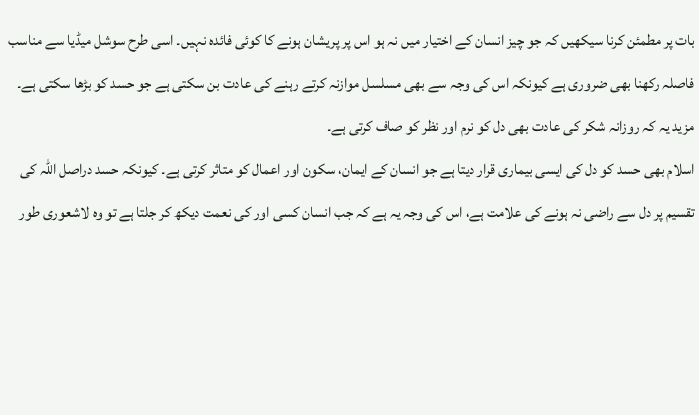بات پر مطمئن کرنا سیکھیں کہ جو چیز انسان کے اختیار میں نہ ہو اس پر پریشان ہونے کا کوئی فائدہ نہیں۔ اسی طرح سوشل میڈیا سے مناسب فاصلہ رکھنا بھی ضروری ہے کیونکہ اس کی وجہ سے بھی مسلسل موازنہ کرتے رہنے کی عادت بن سکتی ہے جو حسد کو بڑھا سکتی ہے۔ مزید یہ کہ روزانہ شکر کی عادت بھی دل کو نرم اور نظر کو صاف کرتی ہے۔
اسلام بھی حسد کو دل کی ایسی بیماری قرار دیتا ہے جو انسان کے ایمان، سکون اور اعمال کو متاثر کرتی ہے۔ کیونکہ حسد دراصل اللہ کی تقسیم پر دل سے راضی نہ ہونے کی علامت ہے، اس کی وجہ یہ ہے کہ جب انسان کسی اور کی نعمت دیکھ کر جلتا ہے تو وہ لاشعوری طور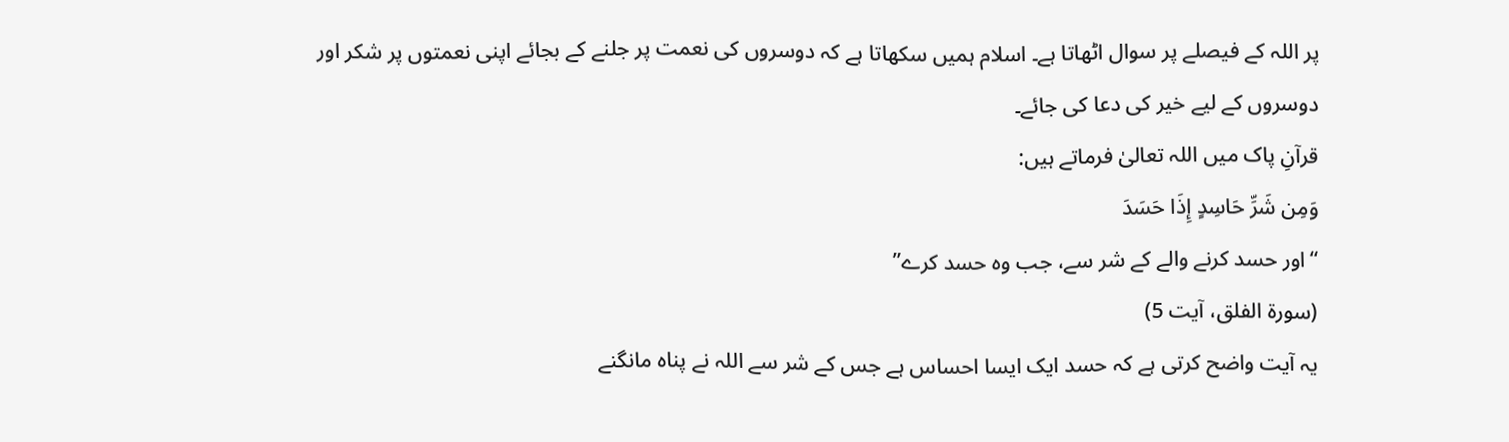پر اللہ کے فیصلے پر سوال اٹھاتا ہے۔ اسلام ہمیں سکھاتا ہے کہ دوسروں کی نعمت پر جلنے کے بجائے اپنی نعمتوں پر شکر اور دوسروں کے لیے خیر کی دعا کی جائے۔
قرآنِ پاک میں اللہ تعالیٰ فرماتے ہیں:
وَمِن شَرِّ حَاسِدٍ إِذَا حَسَدَ
“اور حسد کرنے والے کے شر سے، جب وہ حسد کرے”
(سورۃ الفلق، آیت 5)
یہ آیت واضح کرتی ہے کہ حسد ایک ایسا احساس ہے جس کے شر سے اللہ نے پناہ مانگنے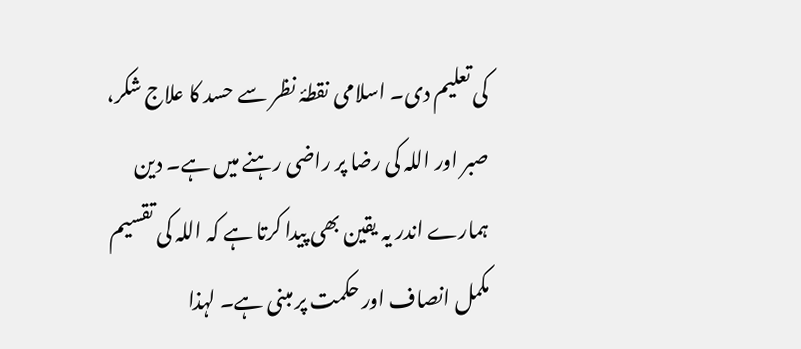کی تعلیم دی۔ اسلامی نقطۂ نظر سے حسد کا علاج شکر، صبر اور اللہ کی رضا پر راضی رہنے میں ہے۔ دین ہمارے اندر یہ یقین بھی پیدا کرتا ہے کہ اللہ کی تقسیم مکمل انصاف اور حکمت پر مبنی ہے۔ لہذا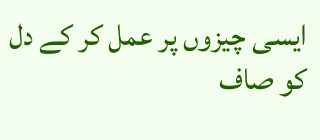ایسی چیزوں پر عمل کر کے دل کو صاف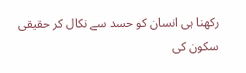رکھنا ہی انسان کو حسد سے نکال کر حقیقی سکون کی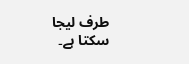طرف لیجا سکتا ہے۔